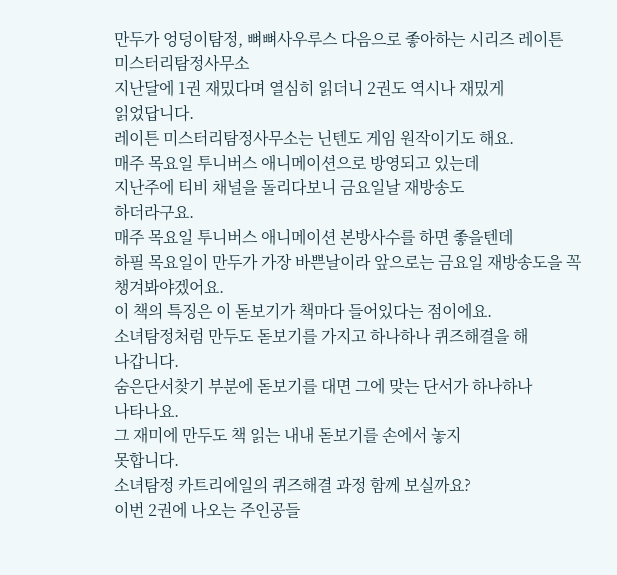만두가 엉덩이탐정, 뼈뼈사우루스 다음으로 좋아하는 시리즈 레이튼
미스터리탐정사무소
지난달에 1권 재밌다며 열심히 읽더니 2권도 역시나 재밌게
읽었답니다.
레이튼 미스터리탐정사무소는 닌텐도 게임 원작이기도 해요.
매주 목요일 투니버스 애니메이션으로 방영되고 있는데
지난주에 티비 채널을 돌리다보니 금요일날 재방송도
하더라구요.
매주 목요일 투니버스 애니메이션 본방사수를 하면 좋을텐데
하필 목요일이 만두가 가장 바쁜날이라 앞으로는 금요일 재방송도을 꼭
챙겨봐야겠어요.
이 책의 특징은 이 돋보기가 책마다 들어있다는 점이에요.
소녀탐정처럼 만두도 돋보기를 가지고 하나하나 퀴즈해결을 해
나갑니다.
숨은단서찾기 부분에 돋보기를 대면 그에 맞는 단서가 하나하나
나타나요.
그 재미에 만두도 책 읽는 내내 돋보기를 손에서 놓지
못합니다.
소녀탐정 카트리에일의 퀴즈해결 과정 함께 보실까요?
이번 2권에 나오는 주인공들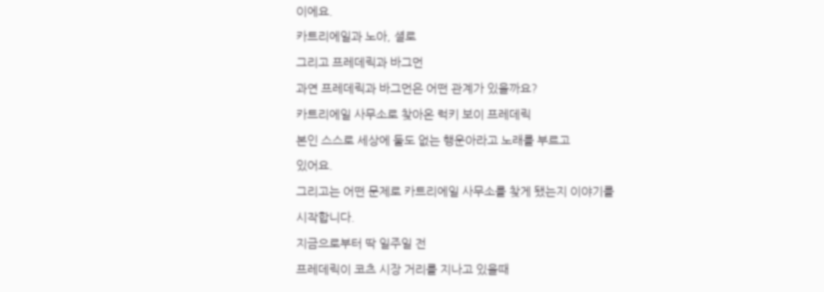이에요.
카트리에일과 노아, 셜로
그리고 프레데릭과 바그먼
과연 프레데릭과 바그먼은 어떤 관계가 있을까요?
카트리에일 사무소로 찾아온 럭키 보이 프레데릭
본인 스스로 세상에 둘도 없는 행운아라고 노래를 부르고
있어요.
그리고는 어떤 문제로 카트리에일 사무소를 찾게 됐는지 이야기를
시작합니다.
지금으로부터 딱 일주일 전
프레데릭이 코츠 시장 거리를 지나고 있을때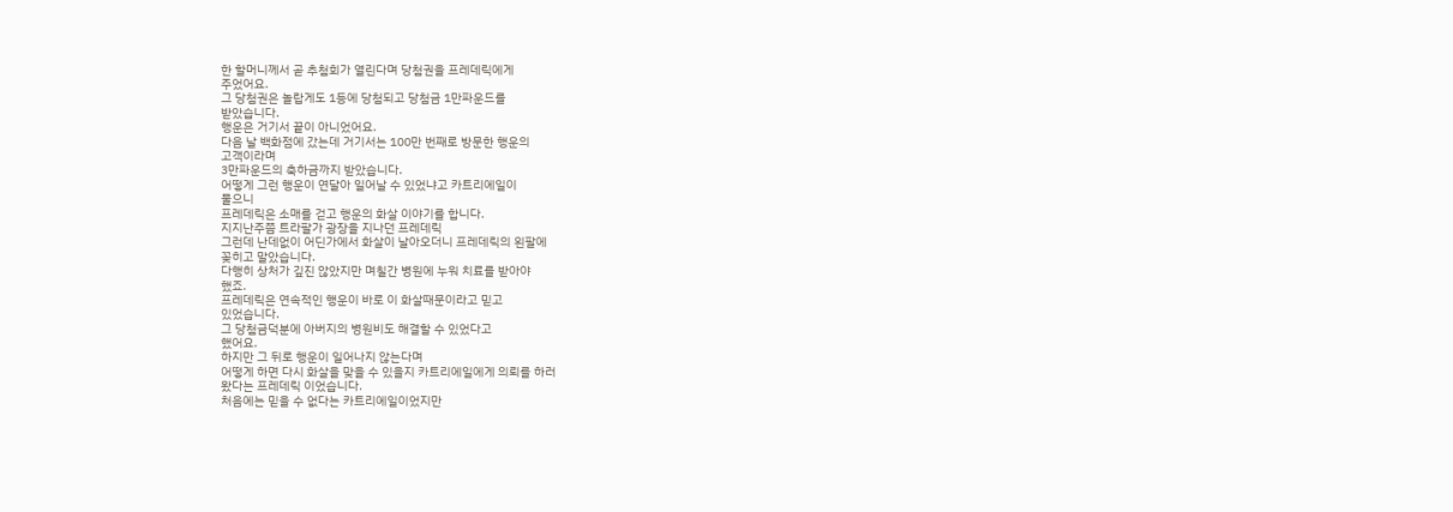한 할머니께서 곧 추첨회가 열린다며 당첨권을 프레데릭에게
주었어요.
그 당첨권은 놀랍게도 1등에 당첨되고 당첨금 1만파운드를
받았습니다.
행운은 거기서 끝이 아니었어요.
다음 날 백화점에 갔는데 거기서는 100만 번째로 방문한 행운의
고객이라며
3만파운드의 축하금까지 받았습니다.
어떻게 그런 행운이 연달아 일어날 수 있었냐고 카트리에일이
물으니
프레데릭은 소매를 걷고 행운의 화살 이야기를 합니다.
지지난주쯤 트라팔가 광장을 지나던 프레데릭
그런데 난데없이 어딘가에서 화살이 날아오더니 프레데릭의 왼팔에
꽂히고 말았습니다.
다행히 상처가 깊진 않았지만 며칠간 병원에 누워 치료를 받아야
했죠.
프레데릭은 연속적인 행운이 바로 이 화살때문이라고 믿고
있었습니다.
그 당첨금덕분에 아버지의 병원비도 해결할 수 있었다고
했어요.
하지만 그 뒤로 행운이 일어나지 않는다며
어떻게 하면 다시 화살을 맞을 수 있을지 카트리에일에게 의뢰를 하러
왔다는 프레데릭 이었습니다.
처음에는 믿을 수 없다는 카트리에일이었지만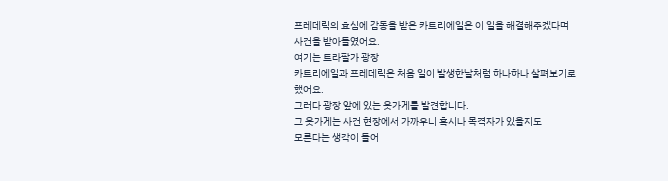프레데릭의 효심에 감동을 받은 카트리에일은 이 일을 해결해주겠다며
사건을 받아들였어요.
여기는 트라팔가 광장
카트리에일과 프레데릭은 처음 일이 발생한날처럼 하나하나 살펴보기로
했어요.
그러다 광장 앞에 있는 옷가게를 발견합니다.
그 옷가게는 사건 현장에서 가까우니 혹시나 목격자가 있을지도
모른다는 생각이 들어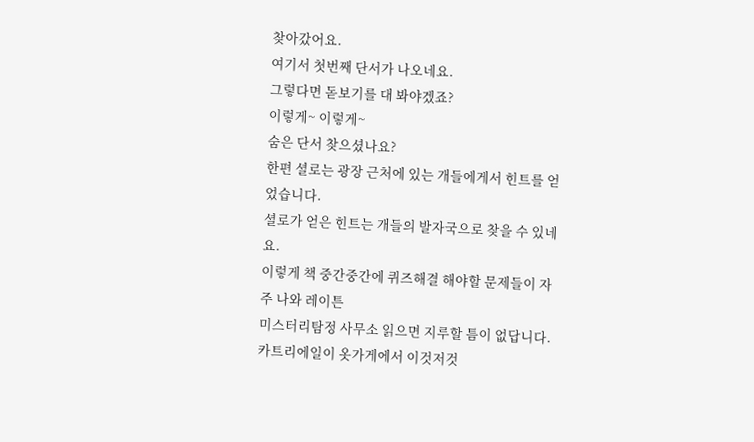찾아갔어요.
여기서 첫번째 단서가 나오네요.
그렇다면 돋보기를 대 봐야겠죠?
이렇게~ 이렇게~
숨은 단서 찾으셨나요?
한편 셜로는 광장 근처에 있는 개들에게서 힌트를 얻었습니다.
셜로가 얻은 힌트는 개들의 발자국으로 찾을 수 있네요.
이렇게 책 중간중간에 퀴즈해결 해야할 문제들이 자주 나와 레이튼
미스터리탐정 사무소 읽으면 지루할 틈이 없답니다.
카트리에일이 옷가게에서 이것저것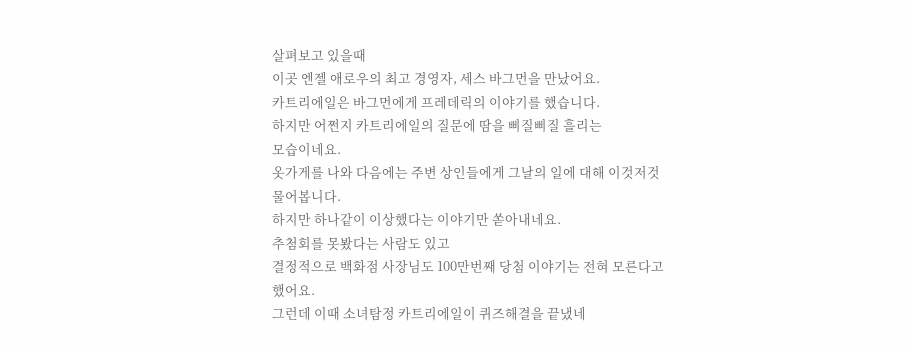살펴보고 있을때
이곳 엔젤 애로우의 최고 경영자, 세스 바그먼을 만났어요.
카트리에일은 바그먼에게 프레데릭의 이야기를 했습니다.
하지만 어쩐지 카트리에일의 질문에 땀을 삐질삐질 흘리는
모습이네요.
옷가게를 나와 다음에는 주변 상인들에게 그날의 일에 대해 이것저것
물어봅니다.
하지만 하나같이 이상했다는 이야기만 쏟아내네요.
추첨회를 못봤다는 사람도 있고
결정적으로 백화점 사장님도 100만번째 당첨 이야기는 전혀 모른다고
했어요.
그런데 이때 소녀탐정 카트리에일이 퀴즈해결을 끝냈네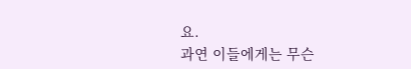요.
과연 이들에게는 무슨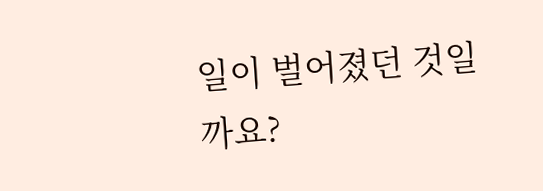일이 벌어졌던 것일까요?